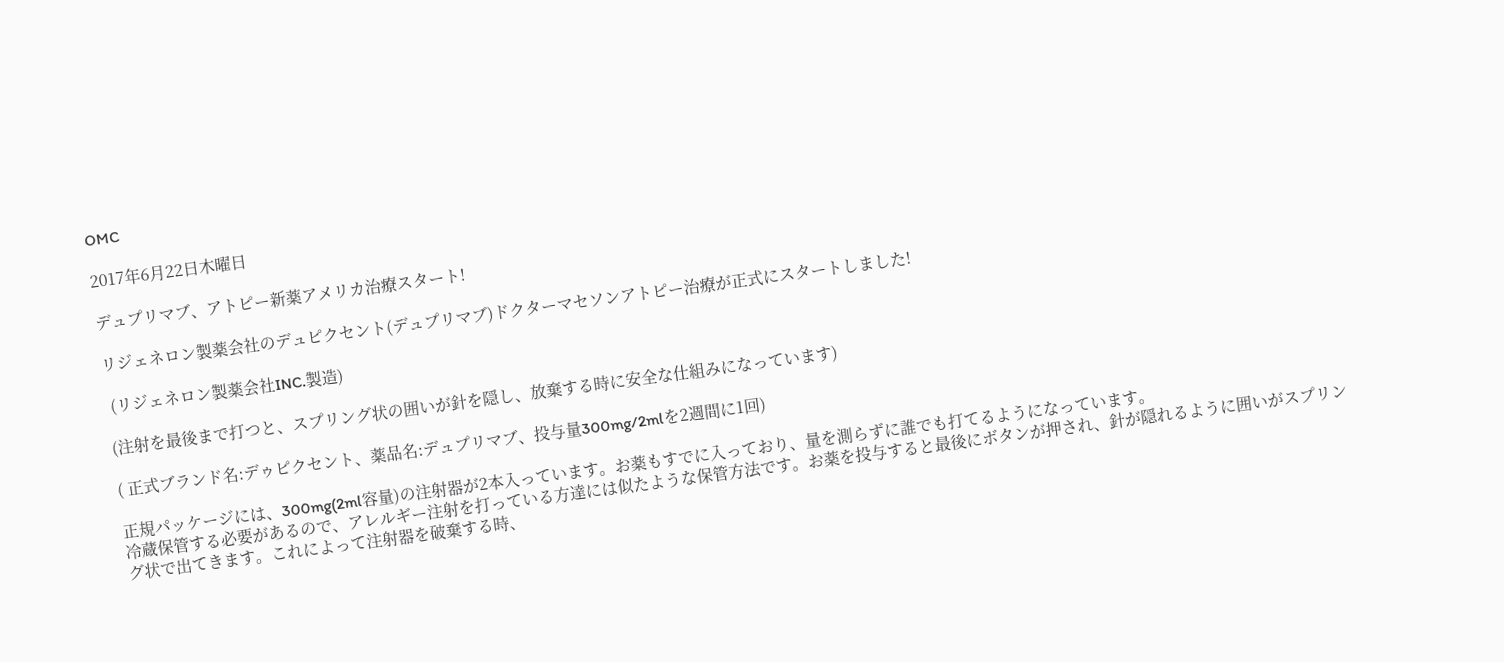OMC

2017年6月22日木曜日

デュプリマブ、アトピー新薬アメリカ治療スタート!

リジェネロン製薬会社のデュピクセント(デュプリマブ)ドクターマセソンアトピー治療が正式にスタートしました!

 (リジェネロン製薬会社INC.製造)

(注射を最後まで打つと、スプリング状の囲いが針を隠し、放棄する時に安全な仕組みになっています)

( 正式ブランド名:デゥピクセント、薬品名:デュプリマブ、投与量300mg/2mlを2週間に1回)

正規パッケージには、300mg(2ml容量)の注射器が2本入っています。お薬もすでに入っており、量を測らずに誰でも打てるようになっています。
冷蔵保管する必要があるので、アレルギー注射を打っている方達には似たような保管方法です。お薬を投与すると最後にボタンが押され、針が隠れるように囲いがスプリング状で出てきます。これによって注射器を破棄する時、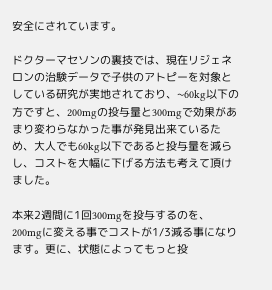安全にされています。

ドクターマセソンの裏技では、現在リジェネロンの治験データで子供のアトピーを対象としている研究が実地されており、~60kg以下の方ですと、200mgの投与量と300mgで効果があまり変わらなかった事が発見出来ているため、大人でも60kg以下であると投与量を減らし、コストを大幅に下げる方法も考えて頂けました。

本来2週間に1回300mgを投与するのを、200mgに変える事でコストが1/3減る事になります。更に、状態によってもっと投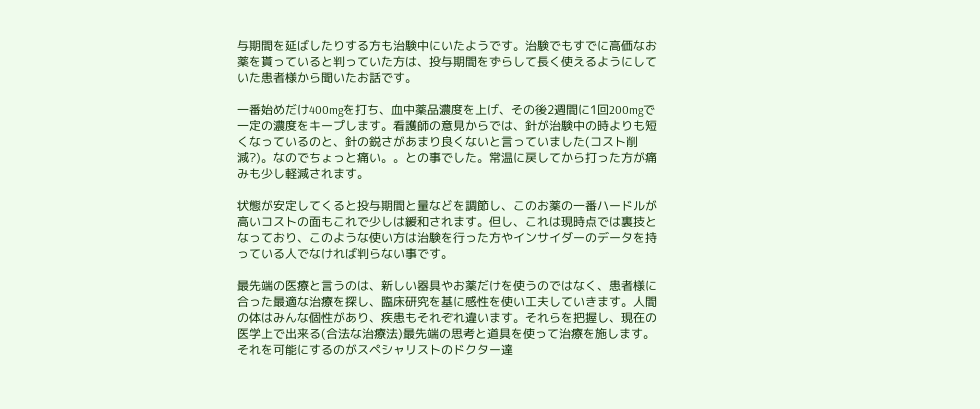与期間を延ばしたりする方も治験中にいたようです。治験でもすでに高価なお薬を貰っていると判っていた方は、投与期間をずらして長く使えるようにしていた患者様から聞いたお話です。

一番始めだけ400mgを打ち、血中薬品濃度を上げ、その後2週間に1回200mgで一定の濃度をキープします。看護師の意見からでは、針が治験中の時よりも短くなっているのと、針の鋭さがあまり良くないと言っていました(コスト削減?)。なのでちょっと痛い。。との事でした。常温に戻してから打った方が痛みも少し軽減されます。

状態が安定してくると投与期間と量などを調節し、このお薬の一番ハードルが高いコストの面もこれで少しは緩和されます。但し、これは現時点では裏技となっており、このような使い方は治験を行った方やインサイダーのデータを持っている人でなければ判らない事です。

最先端の医療と言うのは、新しい器具やお薬だけを使うのではなく、患者様に合った最適な治療を探し、臨床研究を基に感性を使い工夫していきます。人間の体はみんな個性があり、疾患もそれぞれ違います。それらを把握し、現在の医学上で出来る(合法な治療法)最先端の思考と道具を使って治療を施します。
それを可能にするのがスペシャリストのドクター達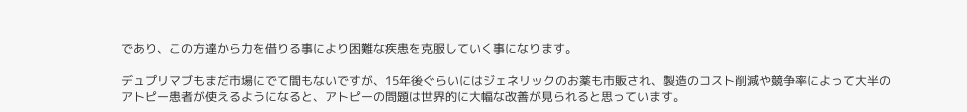であり、この方達から力を借りる事により困難な疾患を克服していく事になります。

デュプリマブもまだ市場にでて間もないですが、15年後ぐらいにはジェネリックのお薬も市販され、製造のコスト削減や競争率によって大半のアトピー患者が使えるようになると、アトピーの問題は世界的に大幅な改善が見られると思っています。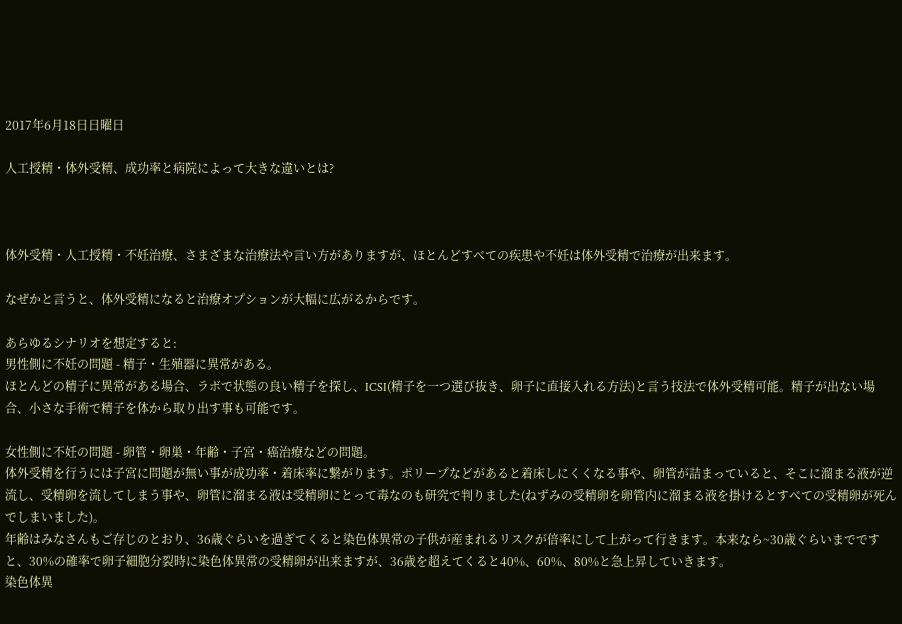2017年6月18日日曜日

人工授精・体外受精、成功率と病院によって大きな違いとは?



体外受精・人工授精・不妊治療、さまざまな治療法や言い方がありますが、ほとんどすべての疾患や不妊は体外受精で治療が出来ます。

なぜかと言うと、体外受精になると治療オプションが大幅に広がるからです。

あらゆるシナリオを想定すると:
男性側に不妊の問題 - 精子・生殖器に異常がある。
ほとんどの精子に異常がある場合、ラボで状態の良い精子を探し、ICSI(精子を一つ選び抜き、卵子に直接入れる方法)と言う技法で体外受精可能。精子が出ない場合、小さな手術で精子を体から取り出す事も可能です。

女性側に不妊の問題 - 卵管・卵巣・年齢・子宮・癌治療などの問題。
体外受精を行うには子宮に問題が無い事が成功率・着床率に繋がります。ポリープなどがあると着床しにくくなる事や、卵管が詰まっていると、そこに溜まる液が逆流し、受精卵を流してしまう事や、卵管に溜まる液は受精卵にとって毒なのも研究で判りました(ねずみの受精卵を卵管内に溜まる液を掛けるとすべての受精卵が死んでしまいました)。
年齢はみなさんもご存じのとおり、36歳ぐらいを過ぎてくると染色体異常の子供が産まれるリスクが倍率にして上がって行きます。本来なら~30歳ぐらいまでですと、30%の確率で卵子細胞分裂時に染色体異常の受精卵が出来ますが、36歳を超えてくると40%、60%、80%と急上昇していきます。
染色体異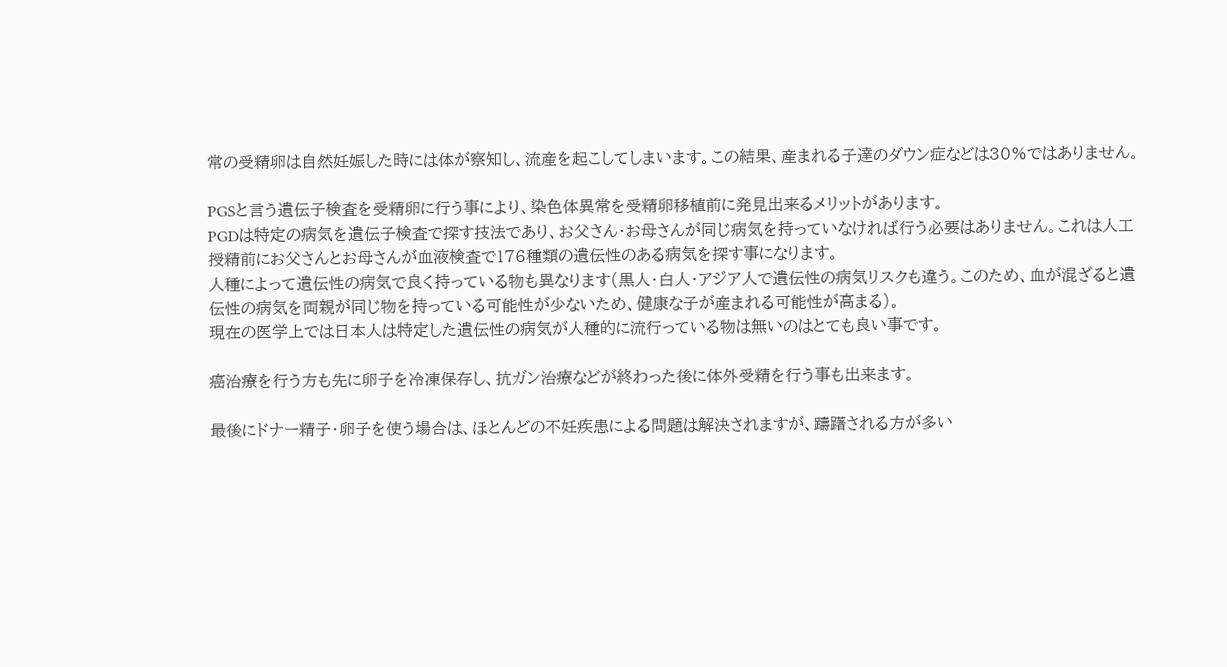常の受精卵は自然妊娠した時には体が察知し、流産を起こしてしまいます。この結果、産まれる子達のダウン症などは30%ではありません。

PGSと言う遺伝子検査を受精卵に行う事により、染色体異常を受精卵移植前に発見出来るメリットがあります。
PGDは特定の病気を遺伝子検査で探す技法であり、お父さん・お母さんが同じ病気を持っていなければ行う必要はありません。これは人工授精前にお父さんとお母さんが血液検査で176種類の遺伝性のある病気を探す事になります。
人種によって遺伝性の病気で良く持っている物も異なります(黒人・白人・アジア人で遺伝性の病気リスクも違う。このため、血が混ざると遺伝性の病気を両親が同じ物を持っている可能性が少ないため、健康な子が産まれる可能性が高まる)。
現在の医学上では日本人は特定した遺伝性の病気が人種的に流行っている物は無いのはとても良い事です。

癌治療を行う方も先に卵子を冷凍保存し、抗ガン治療などが終わった後に体外受精を行う事も出来ます。

最後にドナー精子・卵子を使う場合は、ほとんどの不妊疾患による問題は解決されますが、躊躇される方が多い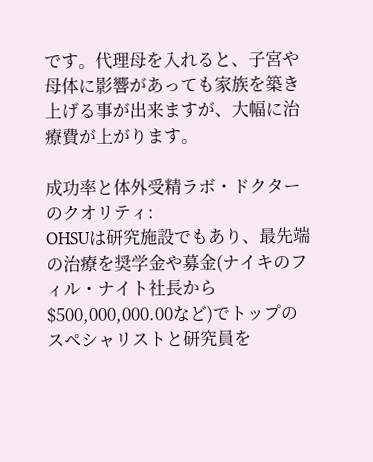です。代理母を入れると、子宮や母体に影響があっても家族を築き上げる事が出来ますが、大幅に治療費が上がります。

成功率と体外受精ラボ・ドクターのクオリティ:
OHSUは研究施設でもあり、最先端の治療を奨学金や募金(ナイキのフィル・ナイト社長から$500,000,000.00など)でトップのスペシャリストと研究員を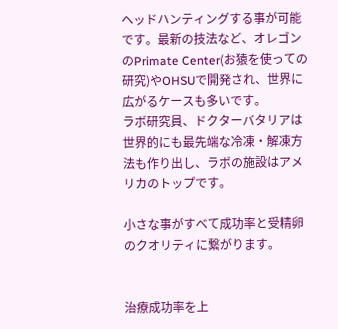ヘッドハンティングする事が可能です。最新の技法など、オレゴンのPrimate Center(お猿を使っての研究)やOHSUで開発され、世界に広がるケースも多いです。
ラボ研究員、ドクターバタリアは世界的にも最先端な冷凍・解凍方法も作り出し、ラボの施設はアメリカのトップです。

小さな事がすべて成功率と受精卵のクオリティに繋がります。


治療成功率を上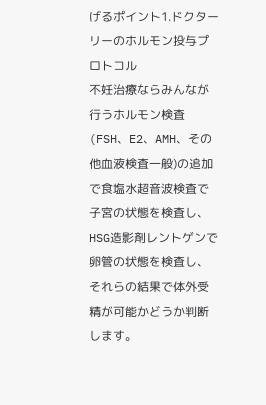げるポイント1.ドクターリーのホルモン投与プロトコル
不妊治療ならみんなが行うホルモン検査(FSH、E2、AMH、その他血液検査一般)の追加で食塩水超音波検査で子宮の状態を検査し、HSG造影剤レントゲンで卵管の状態を検査し、それらの結果で体外受精が可能かどうか判断します。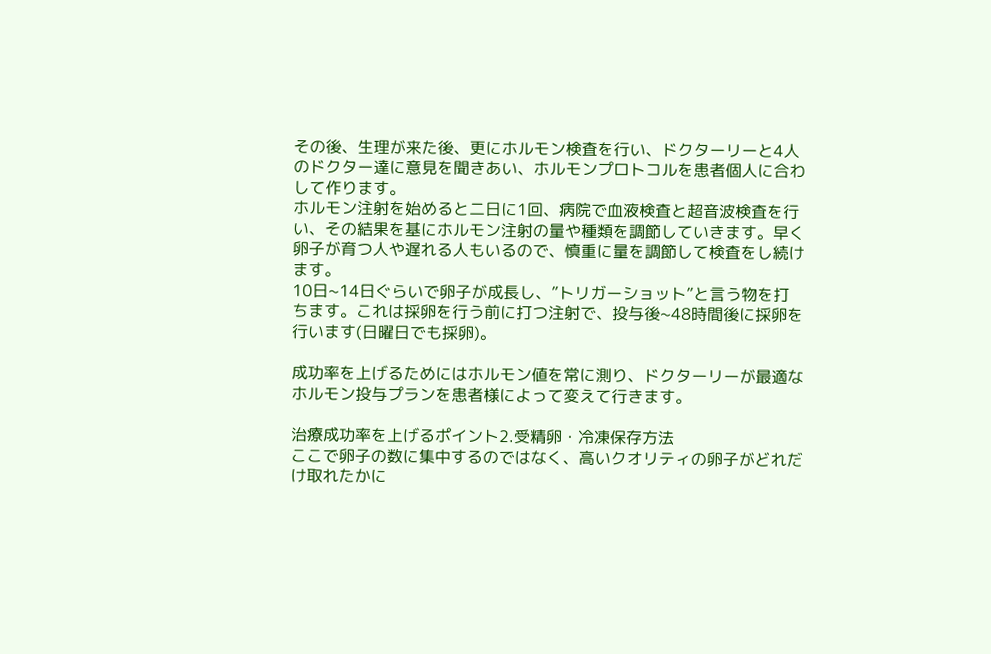その後、生理が来た後、更にホルモン検査を行い、ドクターリーと4人のドクター達に意見を聞きあい、ホルモンプロトコルを患者個人に合わして作ります。
ホルモン注射を始めると二日に1回、病院で血液検査と超音波検査を行い、その結果を基にホルモン注射の量や種類を調節していきます。早く卵子が育つ人や遅れる人もいるので、慎重に量を調節して検査をし続けます。
10日~14日ぐらいで卵子が成長し、”トリガーショット”と言う物を打ちます。これは採卵を行う前に打つ注射で、投与後~48時間後に採卵を行います(日曜日でも採卵)。

成功率を上げるためにはホルモン値を常に測り、ドクターリーが最適なホルモン投与プランを患者様によって変えて行きます。

治療成功率を上げるポイント2.受精卵・冷凍保存方法
ここで卵子の数に集中するのではなく、高いクオリティの卵子がどれだけ取れたかに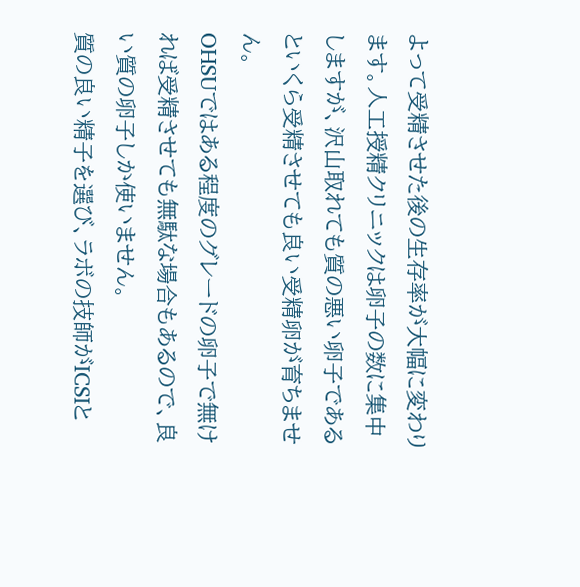よって受精させた後の生存率が大幅に変わります。人工授精クリニックは卵子の数に集中しますが、沢山取れても質の悪い卵子であるといくら受精させても良い受精卵が育ちません。
OHSUではある程度のグレードの卵子で無ければ受精させても無駄な場合もあるので、良い質の卵子しか使いません。
質の良い精子を選び、ラボの技師がICSIと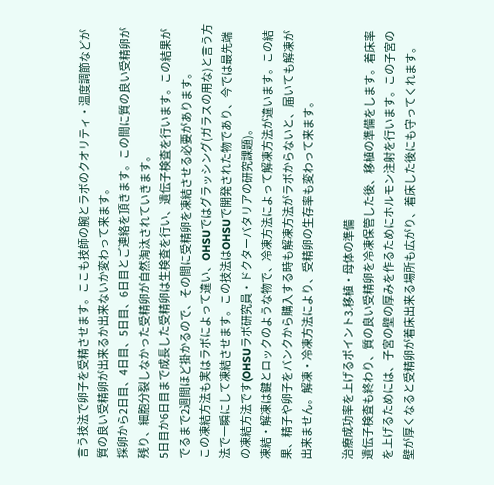言う技法で卵子を受精させます。ここも技師の腕とラボのクオリティ・温度調節などが質の良い受精卵が出来るか出来ないか変わって来ます。
採卵から2日目、4日目、5日目、6日目とご連絡を頂きます。この間に質の良い受精卵が残り、細胞分裂しなかった受精卵が自然淘汰されていきます。
5日目か6日目まで成長した受精卵は生検査を行い、遺伝子検査を行います。この結果がでるまで2週間ほど掛かるので、その間に受精卵を凍結させる必要があります。
この凍結方法も実はラボによって違い、OHSUではグラッシング(ガラスの用な)と言う方法で一瞬にして凍結させます。この技法はOHSUで開発された物であり、今では最先端の凍結方法です(OHSUラボ研究員・ドクターバタリアの研究課題)。
凍結・解凍は鍵とロックのような物で、冷凍方法によって解凍方法が違います。この結果、精子や卵子をバンクから購入する時も解凍方法がラボからないと、届いても解凍が出来ません。解凍・冷凍方法により、受精卵の生存率も変わって来ます。

治療成功率を上げるポイント3.移植・母体の準備
遺伝子検査も終わり、質の良い受精卵を冷凍保管した後、移植の準備をします。着床率を上げるためには、子宮の壁の厚みを作るためにホルモン注射を行います。この子宮の壁が厚くなると受精卵が着床出来る場所も広がり、着床した後にも守ってくれます。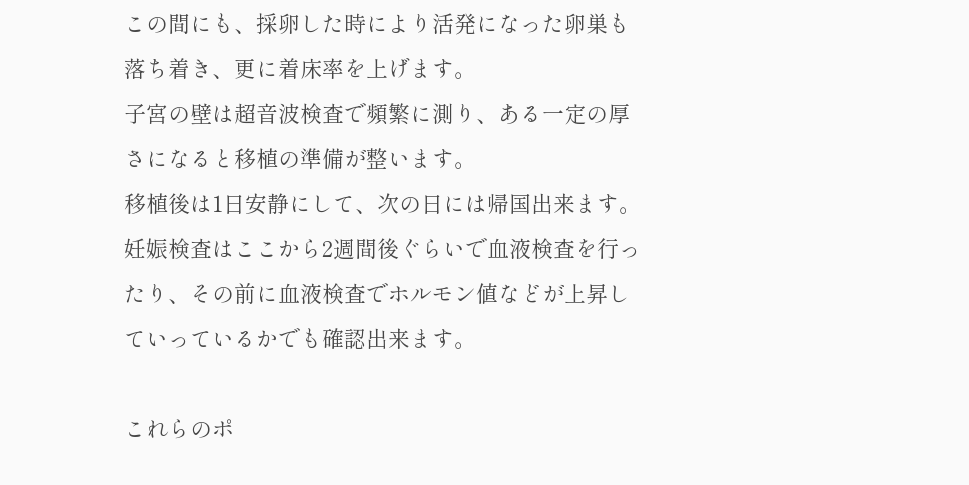この間にも、採卵した時により活発になった卵巣も落ち着き、更に着床率を上げます。
子宮の壁は超音波検査で頻繁に測り、ある一定の厚さになると移植の準備が整います。
移植後は1日安静にして、次の日には帰国出来ます。妊娠検査はここから2週間後ぐらいで血液検査を行ったり、その前に血液検査でホルモン値などが上昇していっているかでも確認出来ます。

これらのポ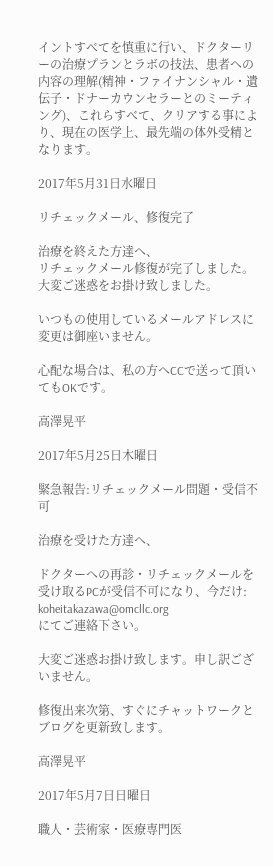イントすべてを慎重に行い、ドクターリーの治療プランとラボの技法、患者への内容の理解(精神・ファイナンシャル・遺伝子・ドナーカウンセラーとのミーティング)、これらすべて、クリアする事により、現在の医学上、最先端の体外受精となります。

2017年5月31日水曜日

リチェックメール、修復完了

治療を終えた方達へ、
リチェックメール修復が完了しました。大変ご迷惑をお掛け致しました。

いつもの使用しているメールアドレスに変更は御座いません。

心配な場合は、私の方へCCで送って頂いてもOKです。

高澤晃平

2017年5月25日木曜日

緊急報告:リチェックメール問題・受信不可

治療を受けた方達へ、

ドクターへの再診・リチェックメールを受け取るPCが受信不可になり、今だけ:
koheitakazawa@omcllc.org
にてご連絡下さい。

大変ご迷惑お掛け致します。申し訳ございません。

修復出来次第、すぐにチャットワークとブログを更新致します。

高澤晃平

2017年5月7日日曜日

職人・芸術家・医療専門医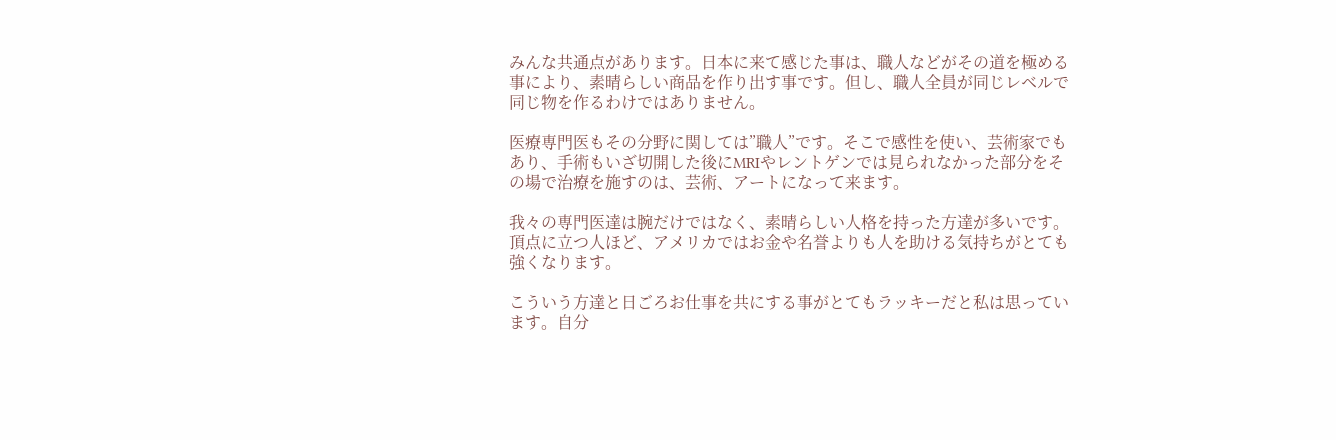みんな共通点があります。日本に来て感じた事は、職人などがその道を極める事により、素晴らしい商品を作り出す事です。但し、職人全員が同じレベルで同じ物を作るわけではありません。

医療専門医もその分野に関しては”職人”です。そこで感性を使い、芸術家でもあり、手術もいざ切開した後にMRIやレントゲンでは見られなかった部分をその場で治療を施すのは、芸術、アートになって来ます。

我々の専門医達は腕だけではなく、素晴らしい人格を持った方達が多いです。頂点に立つ人ほど、アメリカではお金や名誉よりも人を助ける気持ちがとても強くなります。

こういう方達と日ごろお仕事を共にする事がとてもラッキーだと私は思っています。自分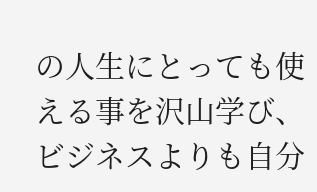の人生にとっても使える事を沢山学び、ビジネスよりも自分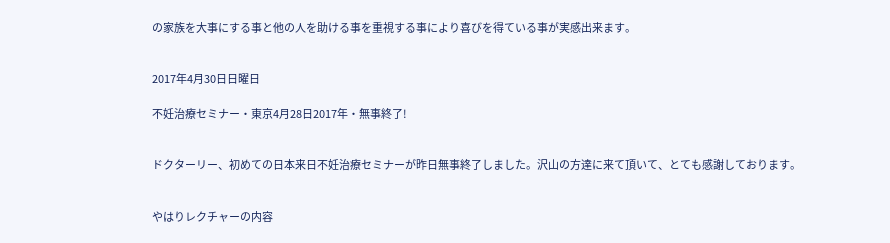の家族を大事にする事と他の人を助ける事を重視する事により喜びを得ている事が実感出来ます。


2017年4月30日日曜日

不妊治療セミナー・東京4月28日2017年・無事終了!


ドクターリー、初めての日本来日不妊治療セミナーが昨日無事終了しました。沢山の方達に来て頂いて、とても感謝しております。


やはりレクチャーの内容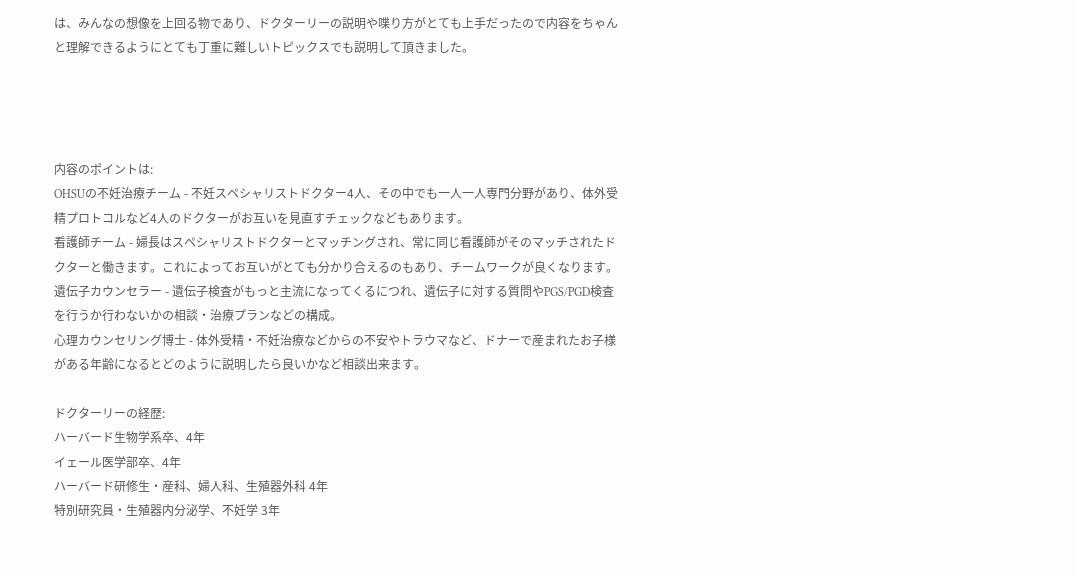は、みんなの想像を上回る物であり、ドクターリーの説明や喋り方がとても上手だったので内容をちゃんと理解できるようにとても丁重に難しいトピックスでも説明して頂きました。




内容のポイントは:
OHSUの不妊治療チーム - 不妊スペシャリストドクター4人、その中でも一人一人専門分野があり、体外受精プロトコルなど4人のドクターがお互いを見直すチェックなどもあります。
看護師チーム - 婦長はスペシャリストドクターとマッチングされ、常に同じ看護師がそのマッチされたドクターと働きます。これによってお互いがとても分かり合えるのもあり、チームワークが良くなります。
遺伝子カウンセラー - 遺伝子検査がもっと主流になってくるにつれ、遺伝子に対する質問やPGS/PGD検査を行うか行わないかの相談・治療プランなどの構成。
心理カウンセリング博士 - 体外受精・不妊治療などからの不安やトラウマなど、ドナーで産まれたお子様がある年齢になるとどのように説明したら良いかなど相談出来ます。

ドクターリーの経歴:
ハーバード生物学系卒、4年
イェール医学部卒、4年
ハーバード研修生・産科、婦人科、生殖器外科 4年
特別研究員・生殖器内分泌学、不妊学 3年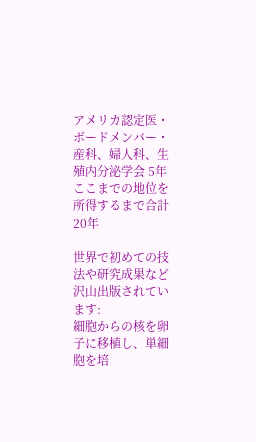アメリカ認定医・ボードメンバー・産科、婦人科、生殖内分泌学会 5年
ここまでの地位を所得するまで合計20年

世界で初めての技法や研究成果など沢山出版されています:
細胞からの核を卵子に移植し、単細胞を培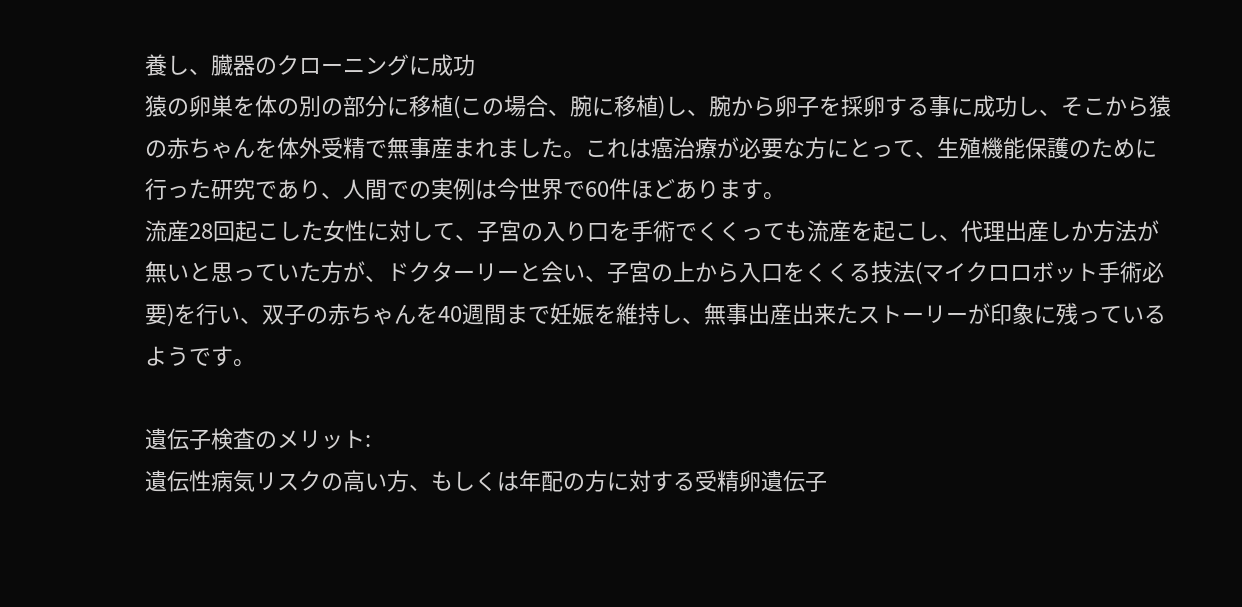養し、臓器のクローニングに成功
猿の卵巣を体の別の部分に移植(この場合、腕に移植)し、腕から卵子を採卵する事に成功し、そこから猿の赤ちゃんを体外受精で無事産まれました。これは癌治療が必要な方にとって、生殖機能保護のために行った研究であり、人間での実例は今世界で60件ほどあります。
流産28回起こした女性に対して、子宮の入り口を手術でくくっても流産を起こし、代理出産しか方法が無いと思っていた方が、ドクターリーと会い、子宮の上から入口をくくる技法(マイクロロボット手術必要)を行い、双子の赤ちゃんを40週間まで妊娠を維持し、無事出産出来たストーリーが印象に残っているようです。

遺伝子検査のメリット:
遺伝性病気リスクの高い方、もしくは年配の方に対する受精卵遺伝子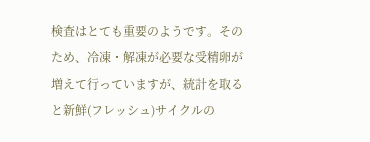検査はとても重要のようです。そのため、冷凍・解凍が必要な受精卵が増えて行っていますが、統計を取ると新鮮(フレッシュ)サイクルの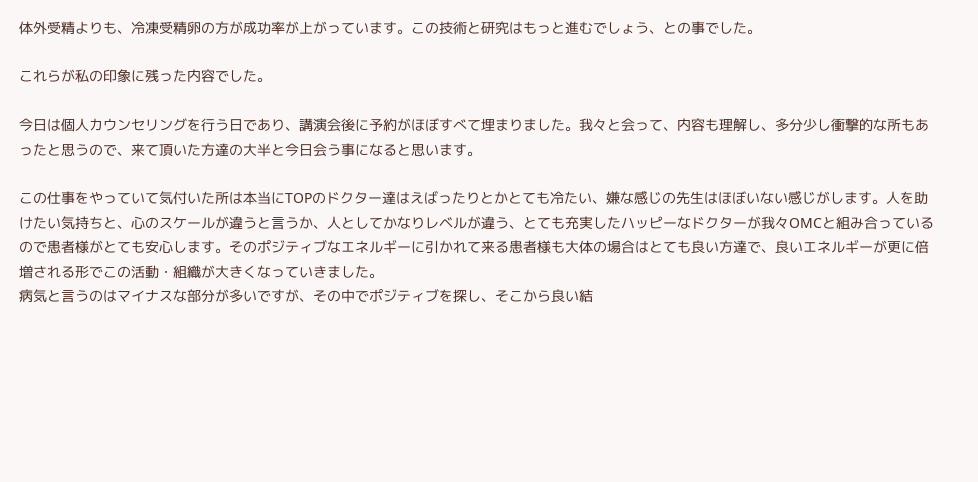体外受精よりも、冷凍受精卵の方が成功率が上がっています。この技術と研究はもっと進むでしょう、との事でした。

これらが私の印象に残った内容でした。

今日は個人カウンセリングを行う日であり、講演会後に予約がほぼすべて埋まりました。我々と会って、内容も理解し、多分少し衝撃的な所もあったと思うので、来て頂いた方達の大半と今日会う事になると思います。

この仕事をやっていて気付いた所は本当にTOPのドクター達はえばったりとかとても冷たい、嫌な感じの先生はほぼいない感じがします。人を助けたい気持ちと、心のスケールが違うと言うか、人としてかなりレベルが違う、とても充実したハッピーなドクターが我々OMCと組み合っているので患者様がとても安心します。そのポジティブなエネルギーに引かれて来る患者様も大体の場合はとても良い方達で、良いエネルギーが更に倍増される形でこの活動・組織が大きくなっていきました。
病気と言うのはマイナスな部分が多いですが、その中でポジティブを探し、そこから良い結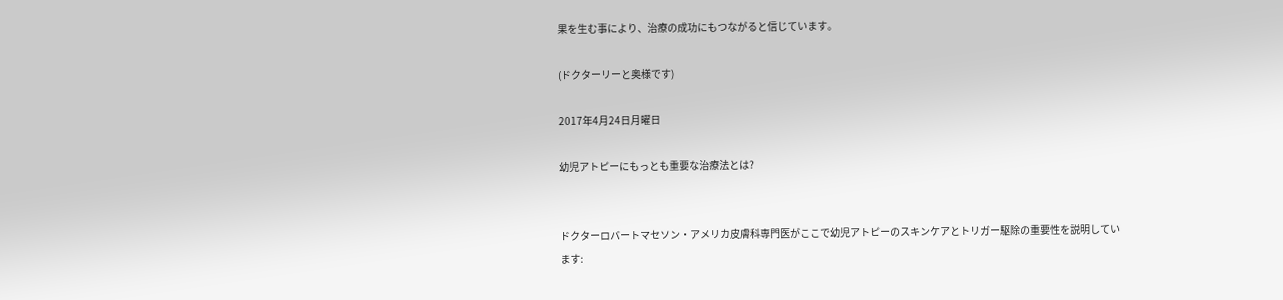果を生む事により、治療の成功にもつながると信じています。

(ドクターリーと奥様です)

2017年4月24日月曜日

幼児アトピーにもっとも重要な治療法とは?


ドクターロバートマセソン・アメリカ皮膚科専門医がここで幼児アトピーのスキンケアとトリガー駆除の重要性を説明しています: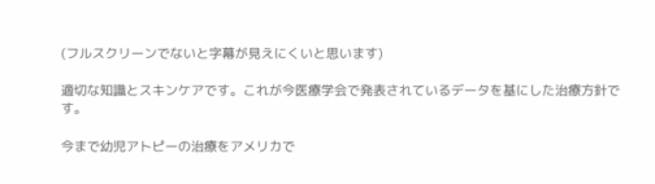(フルスクリーンでないと字幕が見えにくいと思います)

適切な知識とスキンケアです。これが今医療学会で発表されているデータを基にした治療方針です。

今まで幼児アトピーの治療をアメリカで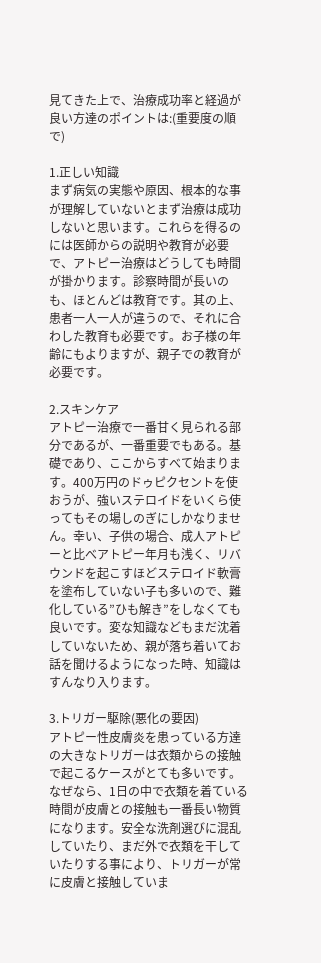見てきた上で、治療成功率と経過が良い方達のポイントは:(重要度の順で)

1.正しい知識
まず病気の実態や原因、根本的な事が理解していないとまず治療は成功しないと思います。これらを得るのには医師からの説明や教育が必要で、アトピー治療はどうしても時間が掛かります。診察時間が長いのも、ほとんどは教育です。其の上、患者一人一人が違うので、それに合わした教育も必要です。お子様の年齢にもよりますが、親子での教育が必要です。

2.スキンケア
アトピー治療で一番甘く見られる部分であるが、一番重要でもある。基礎であり、ここからすべて始まります。400万円のドゥピクセントを使おうが、強いステロイドをいくら使ってもその場しのぎにしかなりません。幸い、子供の場合、成人アトピーと比べアトピー年月も浅く、リバウンドを起こすほどステロイド軟膏を塗布していない子も多いので、難化している”ひも解き”をしなくても良いです。変な知識などもまだ沈着していないため、親が落ち着いてお話を聞けるようになった時、知識はすんなり入ります。

3.トリガー駆除(悪化の要因)
アトピー性皮膚炎を患っている方達の大きなトリガーは衣類からの接触で起こるケースがとても多いです。なぜなら、1日の中で衣類を着ている時間が皮膚との接触も一番長い物質になります。安全な洗剤選びに混乱していたり、まだ外で衣類を干していたりする事により、トリガーが常に皮膚と接触していま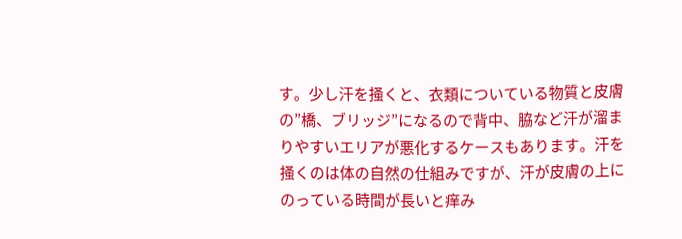す。少し汗を掻くと、衣類についている物質と皮膚の”橋、ブリッジ”になるので背中、脇など汗が溜まりやすいエリアが悪化するケースもあります。汗を掻くのは体の自然の仕組みですが、汗が皮膚の上にのっている時間が長いと痒み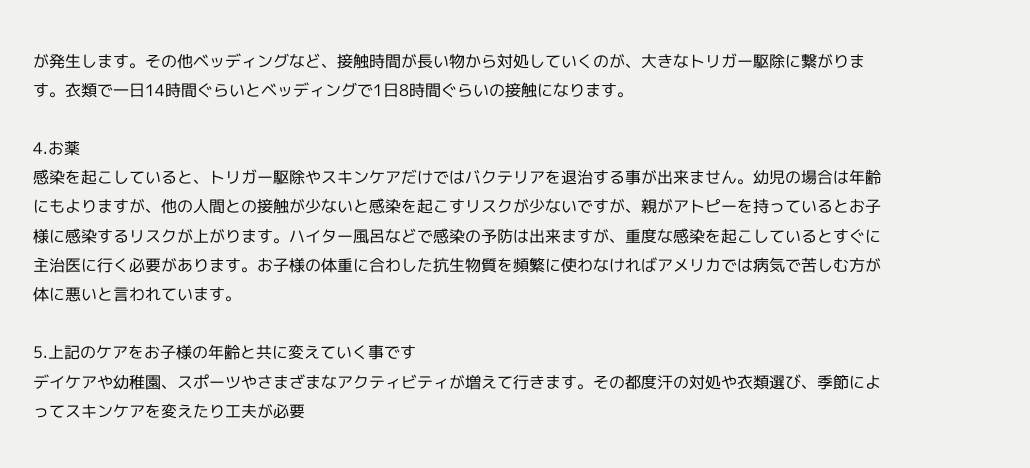が発生します。その他ベッディングなど、接触時間が長い物から対処していくのが、大きなトリガー駆除に繋がります。衣類で一日14時間ぐらいとベッディングで1日8時間ぐらいの接触になります。

4.お薬
感染を起こしていると、トリガー駆除やスキンケアだけではバクテリアを退治する事が出来ません。幼児の場合は年齢にもよりますが、他の人間との接触が少ないと感染を起こすリスクが少ないですが、親がアトピーを持っているとお子様に感染するリスクが上がります。ハイター風呂などで感染の予防は出来ますが、重度な感染を起こしているとすぐに主治医に行く必要があります。お子様の体重に合わした抗生物質を頻繁に使わなければアメリカでは病気で苦しむ方が体に悪いと言われています。

5.上記のケアをお子様の年齢と共に変えていく事です
デイケアや幼稚園、スポーツやさまざまなアクティビティが増えて行きます。その都度汗の対処や衣類選び、季節によってスキンケアを変えたり工夫が必要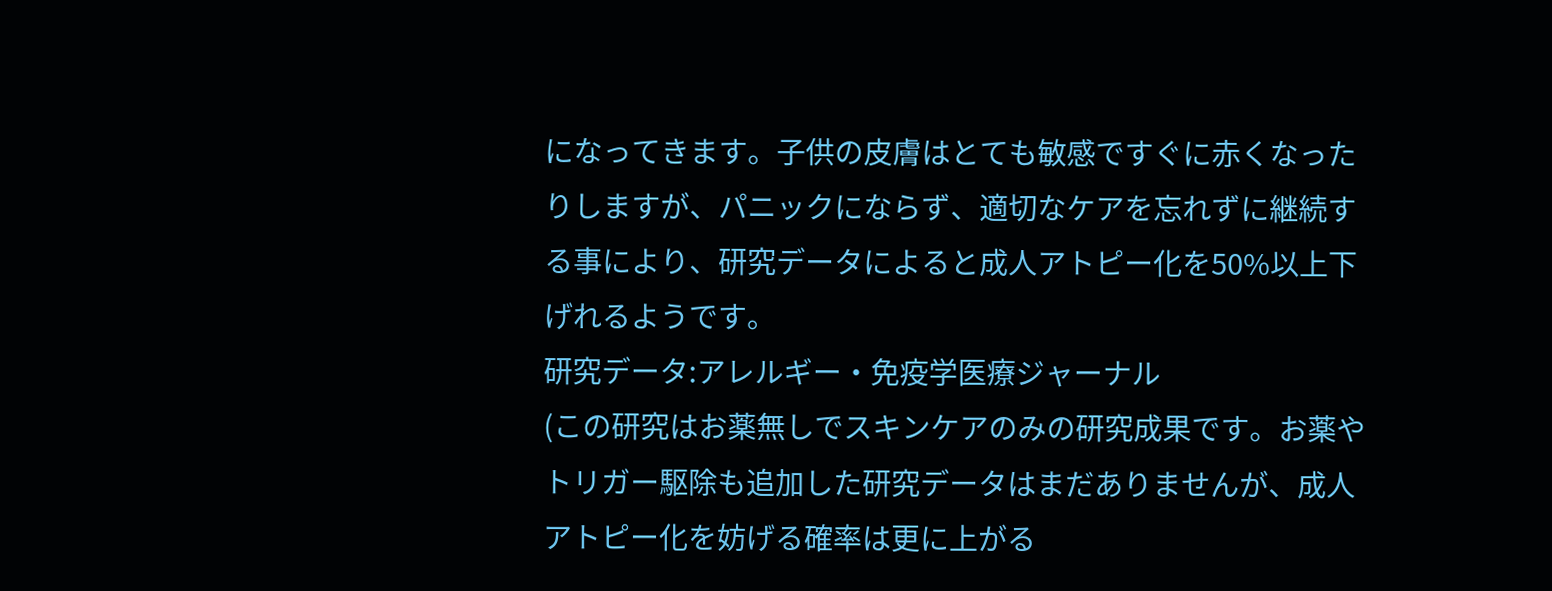になってきます。子供の皮膚はとても敏感ですぐに赤くなったりしますが、パニックにならず、適切なケアを忘れずに継続する事により、研究データによると成人アトピー化を50%以上下げれるようです。
研究データ:アレルギー・免疫学医療ジャーナル
(この研究はお薬無しでスキンケアのみの研究成果です。お薬やトリガー駆除も追加した研究データはまだありませんが、成人アトピー化を妨げる確率は更に上がる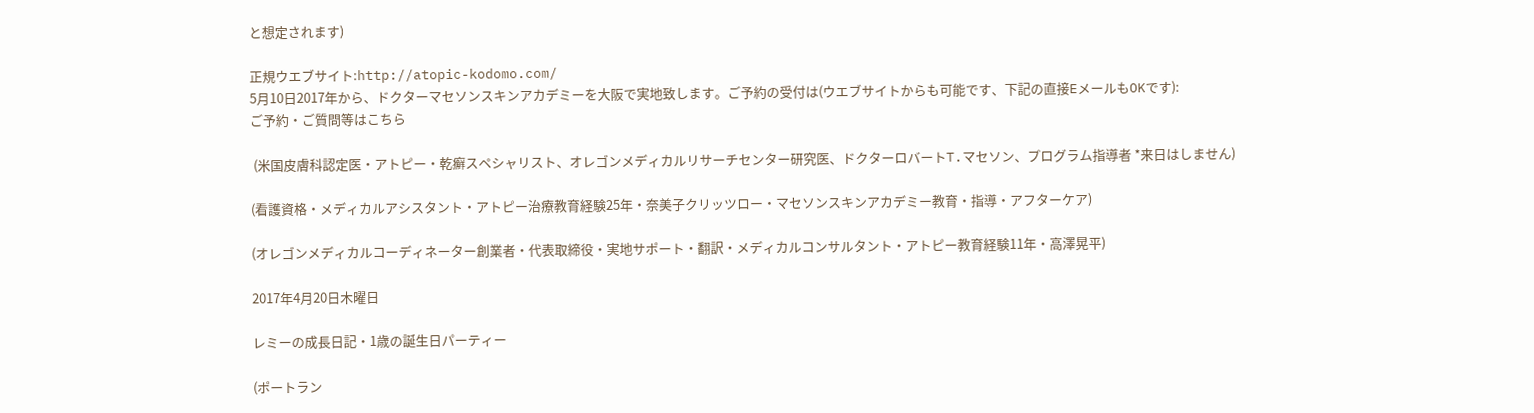と想定されます)

正規ウエブサイト:http://atopic-kodomo.com/
5月10日2017年から、ドクターマセソンスキンアカデミーを大阪で実地致します。ご予約の受付は(ウエブサイトからも可能です、下記の直接EメールもOKです):
ご予約・ご質問等はこちら

 (米国皮膚科認定医・アトピー・乾癬スペシャリスト、オレゴンメディカルリサーチセンター研究医、ドクターロバートT.マセソン、プログラム指導者 *来日はしません)

(看護資格・メディカルアシスタント・アトピー治療教育経験25年・奈美子クリッツロー・マセソンスキンアカデミー教育・指導・アフターケア)

(オレゴンメディカルコーディネーター創業者・代表取締役・実地サポート・翻訳・メディカルコンサルタント・アトピー教育経験11年・高澤晃平)

2017年4月20日木曜日

レミーの成長日記・1歳の誕生日パーティー

(ポートラン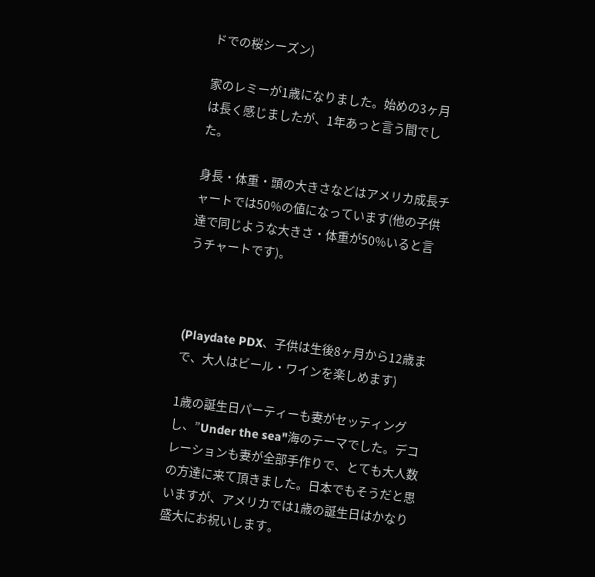ドでの桜シーズン)

家のレミーが1歳になりました。始めの3ヶ月は長く感じましたが、1年あっと言う間でした。

身長・体重・頭の大きさなどはアメリカ成長チャートでは50%の値になっています(他の子供達で同じような大きさ・体重が50%いると言うチャートです)。



(Playdate PDX、子供は生後8ヶ月から12歳まで、大人はビール・ワインを楽しめます)

1歳の誕生日パーティーも妻がセッティングし、”Under the sea"海のテーマでした。デコレーションも妻が全部手作りで、とても大人数の方達に来て頂きました。日本でもそうだと思いますが、アメリカでは1歳の誕生日はかなり盛大にお祝いします。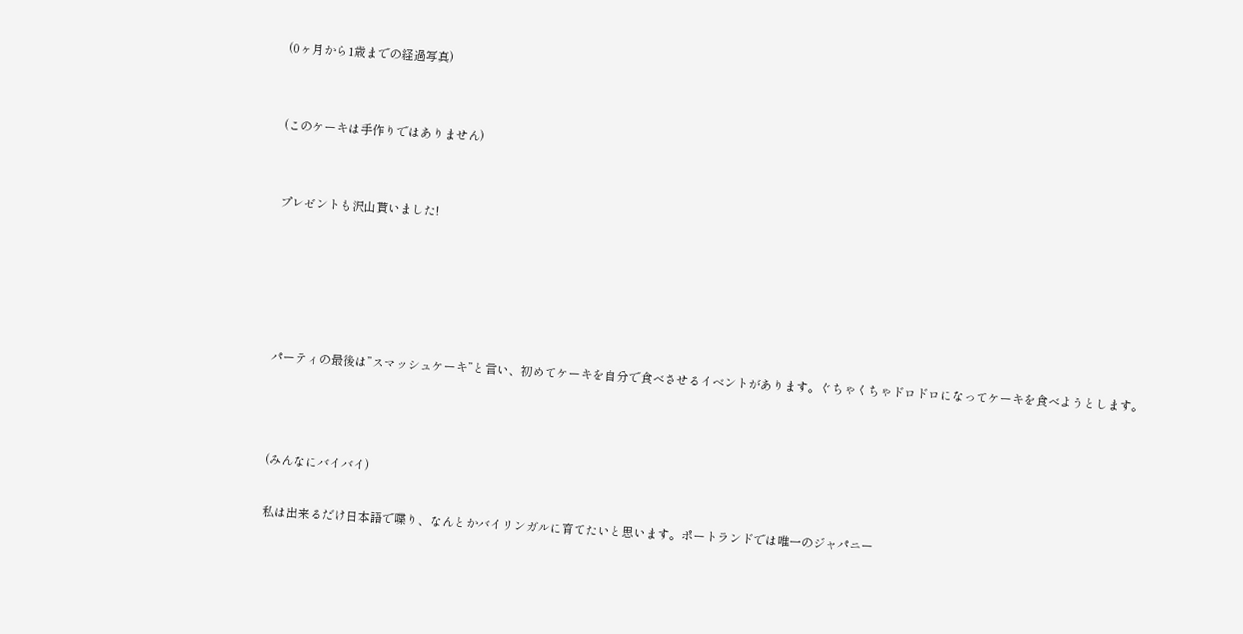(0ヶ月から1歳までの経過写真)


(このケーキは手作りではありません)


プレゼントも沢山貰いました!





パーティの最後は”スマッシュケーキ”と言い、初めてケーキを自分で食べさせるイベントがあります。ぐちゃくちゃドロドロになってケーキを食べようとします。



(みんなにバイバイ)

私は出来るだけ日本語で喋り、なんとかバイリンガルに育てたいと思います。ポートランドでは唯一のジャパニー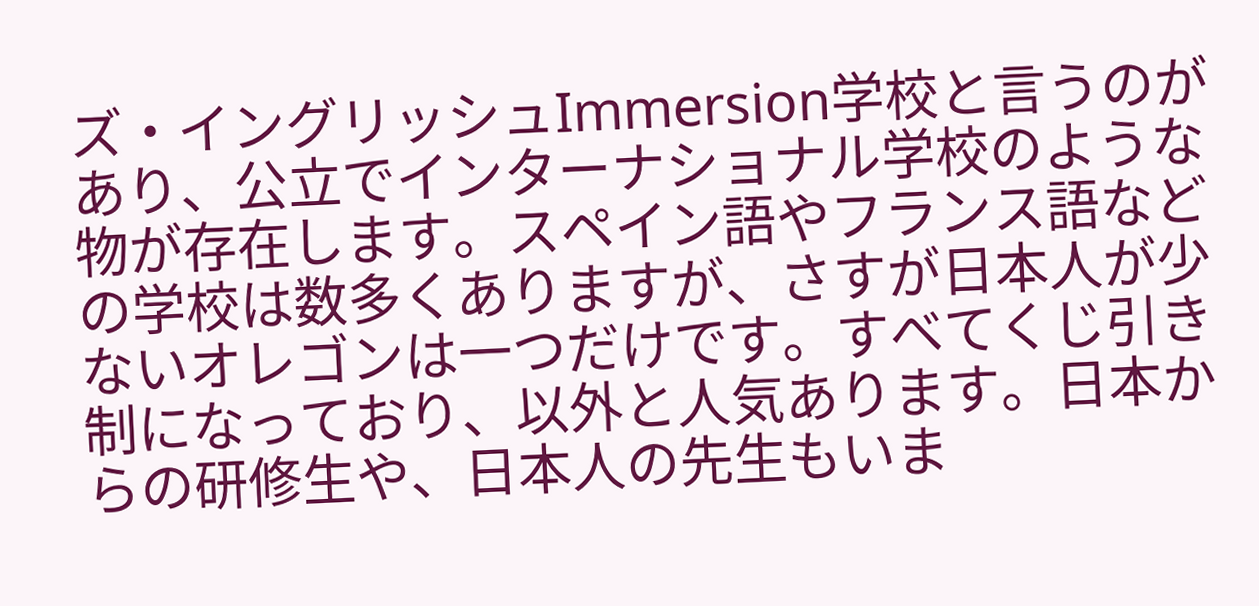ズ・イングリッシュImmersion学校と言うのがあり、公立でインターナショナル学校のような物が存在します。スペイン語やフランス語などの学校は数多くありますが、さすが日本人が少ないオレゴンは一つだけです。すべてくじ引き制になっており、以外と人気あります。日本からの研修生や、日本人の先生もいま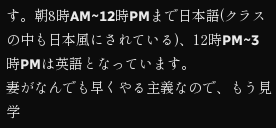す。朝8時AM~12時PMまで日本語(クラスの中も日本風にされている)、12時PM~3時PMは英語となっています。
妻がなんでも早くやる主義なので、もう見学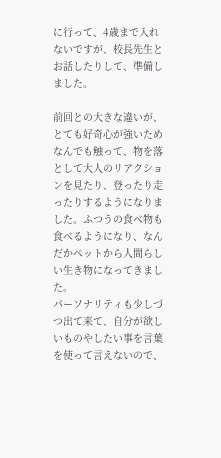に行って、4歳まで入れないですが、校長先生とお話したりして、準備しました。

前回との大きな違いが、とても好奇心が強いためなんでも触って、物を落として大人のリアクションを見たり、登ったり走ったりするようになりました。ふつうの食べ物も食べるようになり、なんだかペットから人間らしい生き物になってきました。
パーソナリティも少しづつ出て来て、自分が欲しいものやしたい事を言葉を使って言えないので、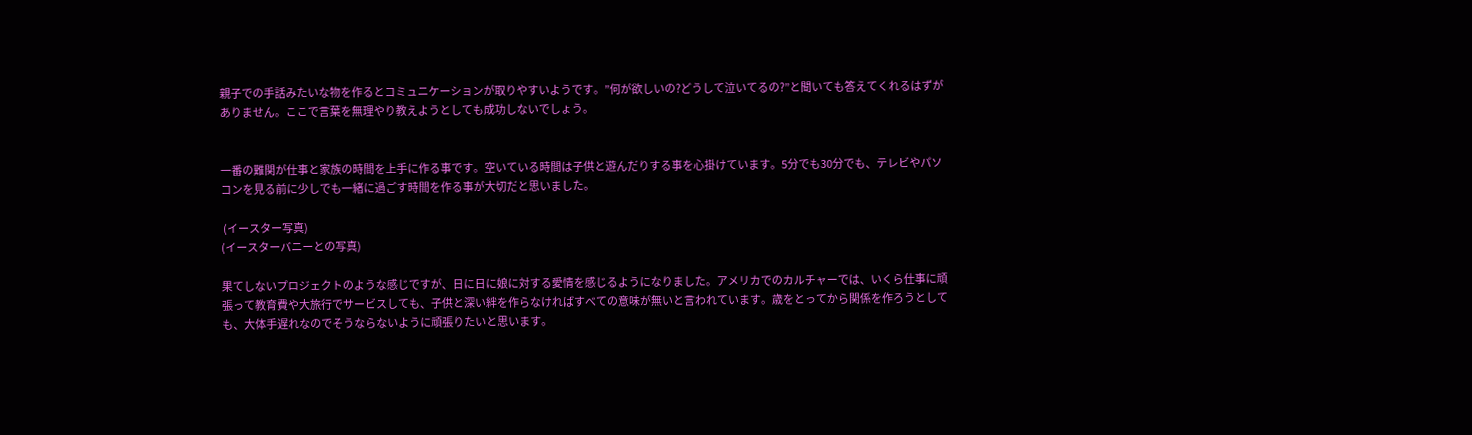親子での手話みたいな物を作るとコミュニケーションが取りやすいようです。”何が欲しいの?どうして泣いてるの?”と聞いても答えてくれるはずがありません。ここで言葉を無理やり教えようとしても成功しないでしょう。


一番の難関が仕事と家族の時間を上手に作る事です。空いている時間は子供と遊んだりする事を心掛けています。5分でも30分でも、テレビやパソコンを見る前に少しでも一緒に過ごす時間を作る事が大切だと思いました。

 (イースター写真)
(イースターバニーとの写真)

果てしないプロジェクトのような感じですが、日に日に娘に対する愛情を感じるようになりました。アメリカでのカルチャーでは、いくら仕事に頑張って教育費や大旅行でサービスしても、子供と深い絆を作らなければすべての意味が無いと言われています。歳をとってから関係を作ろうとしても、大体手遅れなのでそうならないように頑張りたいと思います。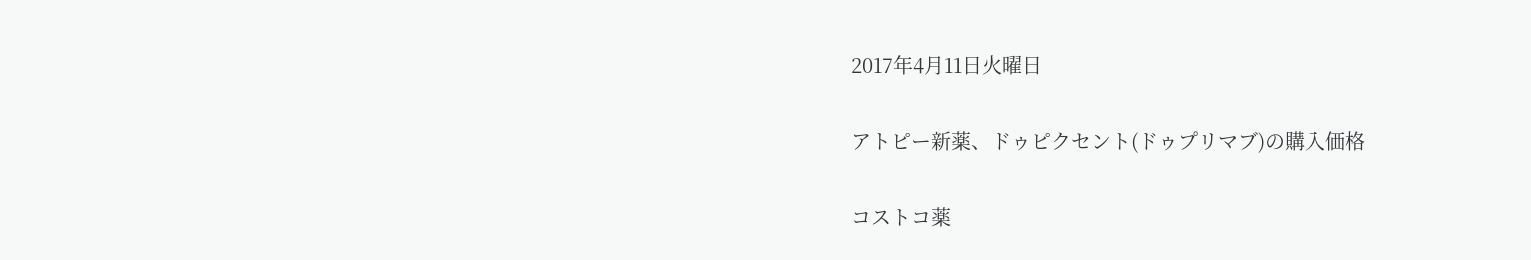2017年4月11日火曜日

アトピー新薬、ドゥピクセント(ドゥプリマブ)の購入価格

コストコ薬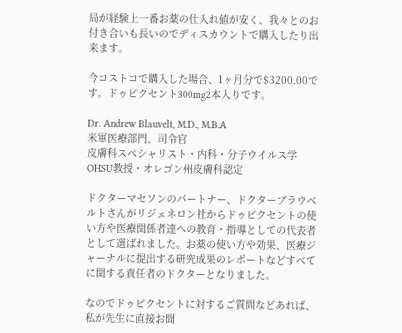局が経験上一番お薬の仕入れ値が安く、我々とのお付き合いも長いのでディスカウントで購入したり出来ます。

今コストコで購入した場合、1ヶ月分で$3200.00です。ドゥピクセント300mg2本入りです。

Dr. Andrew Blauvelt, M.D., M.B.A
米軍医療部門、司令官
皮膚科スペシャリスト・内科・分子ウイルス学
OHSU教授・オレゴン州皮膚科認定

ドクターマセソンのパートナー、ドクターブラウベルトさんがリジェネロン社からドゥピクセントの使い方や医療関係者達への教育・指導としての代表者として選ばれました。お薬の使い方や効果、医療ジャーナルに提出する研究成果のレポートなどすべてに関する責任者のドクターとなりました。

なのでドゥピクセントに対するご質問などあれば、私が先生に直接お聞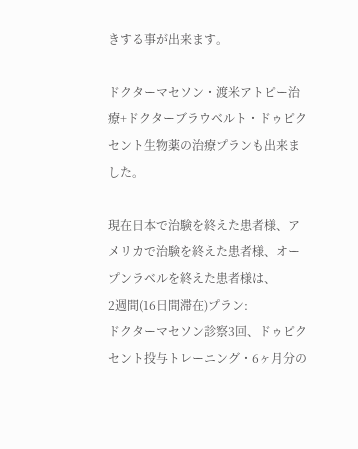きする事が出来ます。

ドクターマセソン・渡米アトピー治療+ドクターブラウベルト・ドゥピクセント生物薬の治療プランも出来ました。

現在日本で治験を終えた患者様、アメリカで治験を終えた患者様、オープンラベルを終えた患者様は、
2週間(16日間滞在)プラン:
ドクターマセソン診察3回、ドゥピクセント投与トレーニング・6ヶ月分の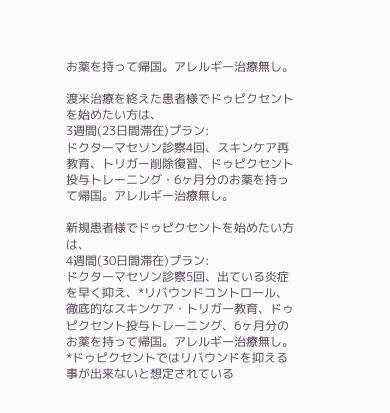お薬を持って帰国。アレルギー治療無し。

渡米治療を終えた患者様でドゥピクセントを始めたい方は、
3週間(23日間滞在)プラン:
ドクターマセソン診察4回、スキンケア再教育、トリガー削除復習、ドゥピクセント投与トレーニング・6ヶ月分のお薬を持って帰国。アレルギー治療無し。

新規患者様でドゥピクセントを始めたい方は、
4週間(30日間滞在)プラン:
ドクターマセソン診察5回、出ている炎症を早く抑え、*リバウンドコントロール、徹底的なスキンケア・トリガー教育、ドゥピクセント投与トレーニング、6ヶ月分のお薬を持って帰国。アレルギー治療無し。
*ドゥピクセントではリバウンドを抑える事が出来ないと想定されている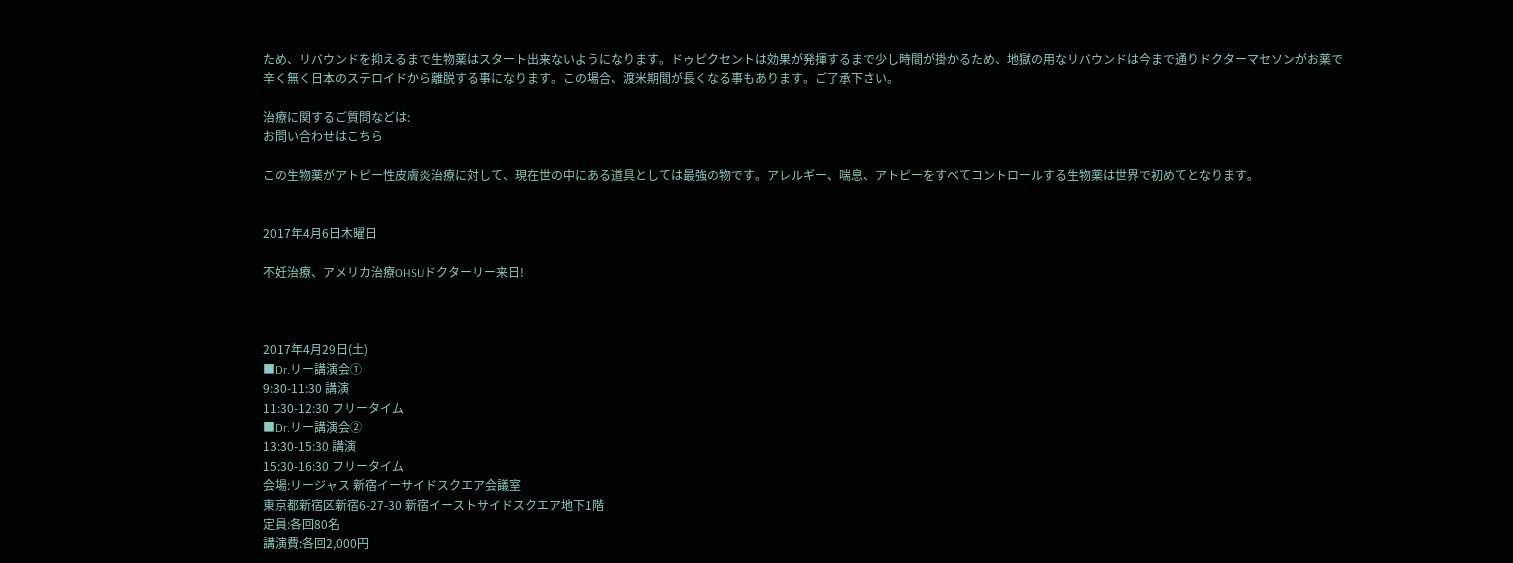ため、リバウンドを抑えるまで生物薬はスタート出来ないようになります。ドゥピクセントは効果が発揮するまで少し時間が掛かるため、地獄の用なリバウンドは今まで通りドクターマセソンがお薬で辛く無く日本のステロイドから離脱する事になります。この場合、渡米期間が長くなる事もあります。ご了承下さい。

治療に関するご質問などは:
お問い合わせはこちら

この生物薬がアトピー性皮膚炎治療に対して、現在世の中にある道具としては最強の物です。アレルギー、喘息、アトピーをすべてコントロールする生物薬は世界で初めてとなります。


2017年4月6日木曜日

不妊治療、アメリカ治療OHSUドクターリー来日!



2017年4月29日(土)
■Dr.リー講演会①
9:30-11:30 講演
11:30-12:30 フリータイム
■Dr.リー講演会②
13:30-15:30 講演
15:30-16:30 フリータイム
会場:リージャス 新宿イーサイドスクエア会議室
東京都新宿区新宿6-27-30 新宿イーストサイドスクエア地下1階
定員:各回80名
講演費:各回2,000円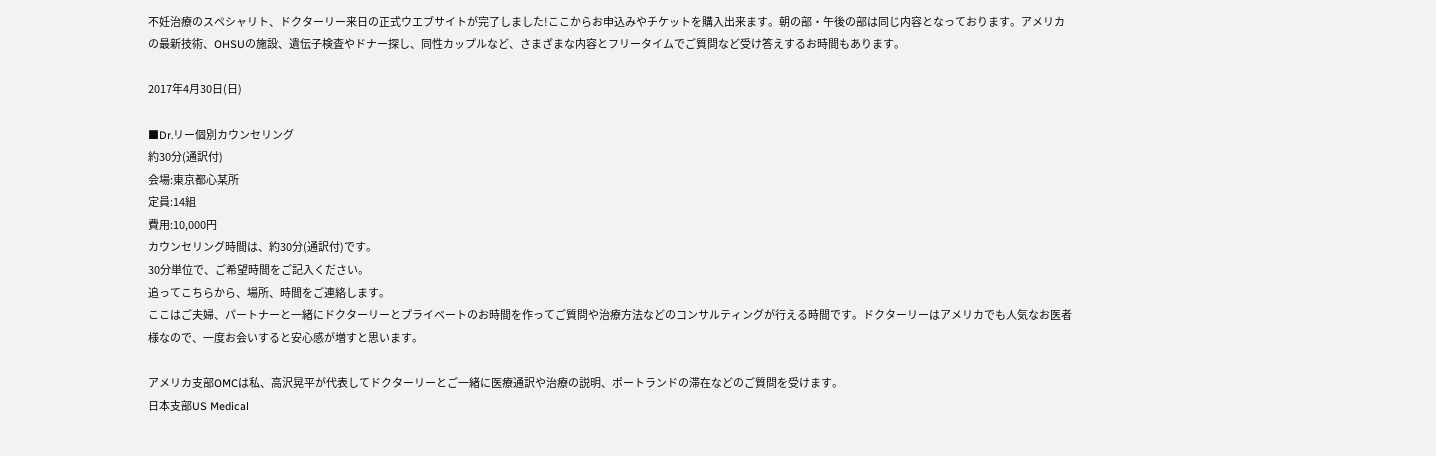不妊治療のスペシャリト、ドクターリー来日の正式ウエブサイトが完了しました!ここからお申込みやチケットを購入出来ます。朝の部・午後の部は同じ内容となっております。アメリカの最新技術、OHSUの施設、遺伝子検査やドナー探し、同性カップルなど、さまざまな内容とフリータイムでご質問など受け答えするお時間もあります。

2017年4月30日(日)

■Dr.リー個別カウンセリング
約30分(通訳付)
会場:東京都心某所
定員:14組
費用:10,000円
カウンセリング時間は、約30分(通訳付)です。
30分単位で、ご希望時間をご記入ください。
追ってこちらから、場所、時間をご連絡します。
ここはご夫婦、パートナーと一緒にドクターリーとプライベートのお時間を作ってご質問や治療方法などのコンサルティングが行える時間です。ドクターリーはアメリカでも人気なお医者様なので、一度お会いすると安心感が増すと思います。

アメリカ支部OMCは私、高沢晃平が代表してドクターリーとご一緒に医療通訳や治療の説明、ポートランドの滞在などのご質問を受けます。
日本支部US Medical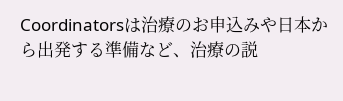Coordinatorsは治療のお申込みや日本から出発する準備など、治療の説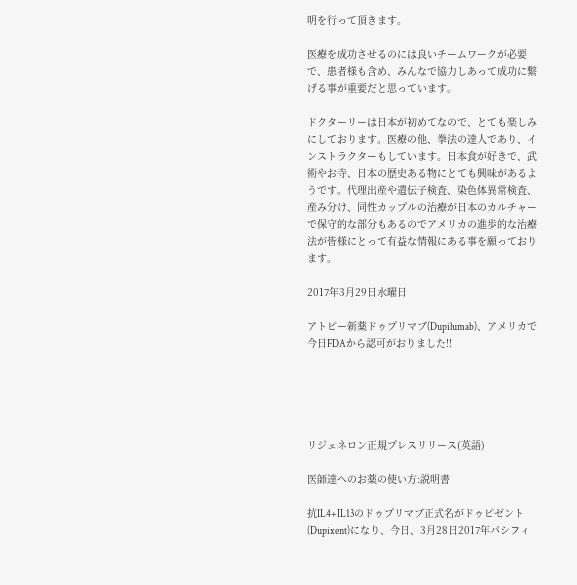明を行って頂きます。

医療を成功させるのには良いチームワークが必要で、患者様も含め、みんなで協力しあって成功に繋げる事が重要だと思っています。

ドクターリーは日本が初めてなので、とても楽しみにしております。医療の他、拳法の達人であり、インストラクターもしています。日本食が好きで、武術やお寺、日本の歴史ある物にとても興味があるようです。代理出産や遺伝子検査、染色体異常検査、産み分け、同性カップルの治療が日本のカルチャーで保守的な部分もあるのでアメリカの進歩的な治療法が皆様にとって有益な情報にある事を願っております。

2017年3月29日水曜日

アトピー新薬ドゥプリマブ(Dupilumab)、アメリカで今日FDAから認可がおりました!!





リジェネロン正規プレスリリース(英語)

医師達へのお薬の使い方:説明書

抗IL4+IL13のドゥプリマブ正式名がドゥピゼント(Dupixent)になり、今日、3月28日2017年パシフィ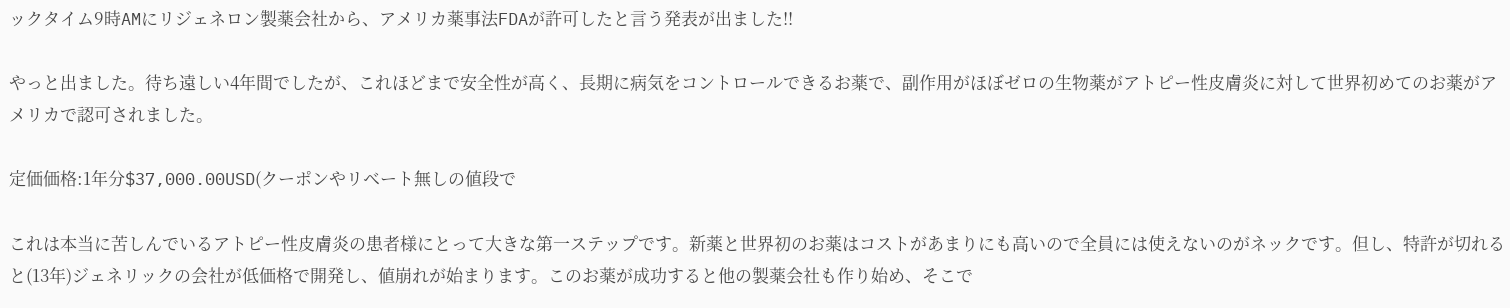ックタイム9時AMにリジェネロン製薬会社から、アメリカ薬事法FDAが許可したと言う発表が出ました!!

やっと出ました。待ち遠しい4年間でしたが、これほどまで安全性が高く、長期に病気をコントロールできるお薬で、副作用がほぼゼロの生物薬がアトピー性皮膚炎に対して世界初めてのお薬がアメリカで認可されました。

定価価格:1年分$37,000.00USD(クーポンやリベート無しの値段で

これは本当に苦しんでいるアトピー性皮膚炎の患者様にとって大きな第一ステップです。新薬と世界初のお薬はコストがあまりにも高いので全員には使えないのがネックです。但し、特許が切れると(13年)ジェネリックの会社が低価格で開発し、値崩れが始まります。このお薬が成功すると他の製薬会社も作り始め、そこで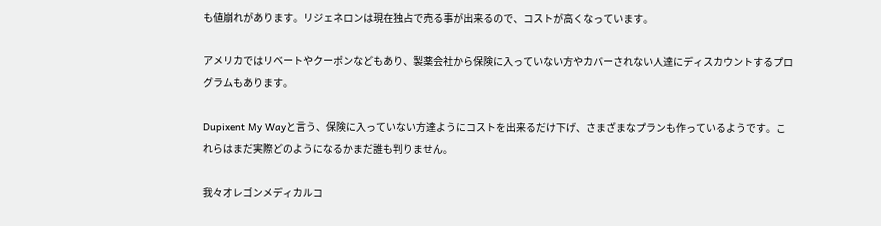も値崩れがあります。リジェネロンは現在独占で売る事が出来るので、コストが高くなっています。

アメリカではリベートやクーポンなどもあり、製薬会社から保険に入っていない方やカバーされない人達にディスカウントするプログラムもあります。

Dupixent My Wayと言う、保険に入っていない方達ようにコストを出来るだけ下げ、さまざまなプランも作っているようです。これらはまだ実際どのようになるかまだ誰も判りません。

我々オレゴンメディカルコ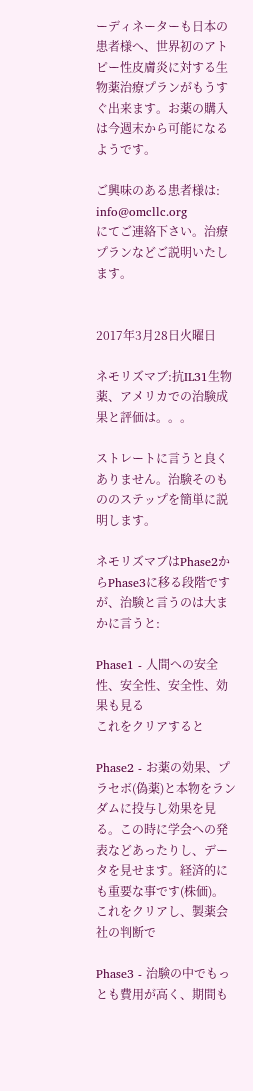ーディネーターも日本の患者様へ、世界初のアトピー性皮膚炎に対する生物薬治療プランがもうすぐ出来ます。お薬の購入は今週末から可能になるようです。

ご興味のある患者様は:
info@omcllc.org
にてご連絡下さい。治療プランなどご説明いたします。


2017年3月28日火曜日

ネモリズマブ:抗IL31生物薬、アメリカでの治験成果と評価は。。。

ストレートに言うと良くありません。治験そのもののステップを簡単に説明します。

ネモリズマブはPhase2からPhase3に移る段階ですが、治験と言うのは大まかに言うと:

Phase1 - 人間への安全性、安全性、安全性、効果も見る
これをクリアすると

Phase2 - お薬の効果、プラセボ(偽薬)と本物をランダムに投与し効果を見る。この時に学会への発表などあったりし、データを見せます。経済的にも重要な事です(株価)。
これをクリアし、製薬会社の判断で

Phase3 - 治験の中でもっとも費用が高く、期間も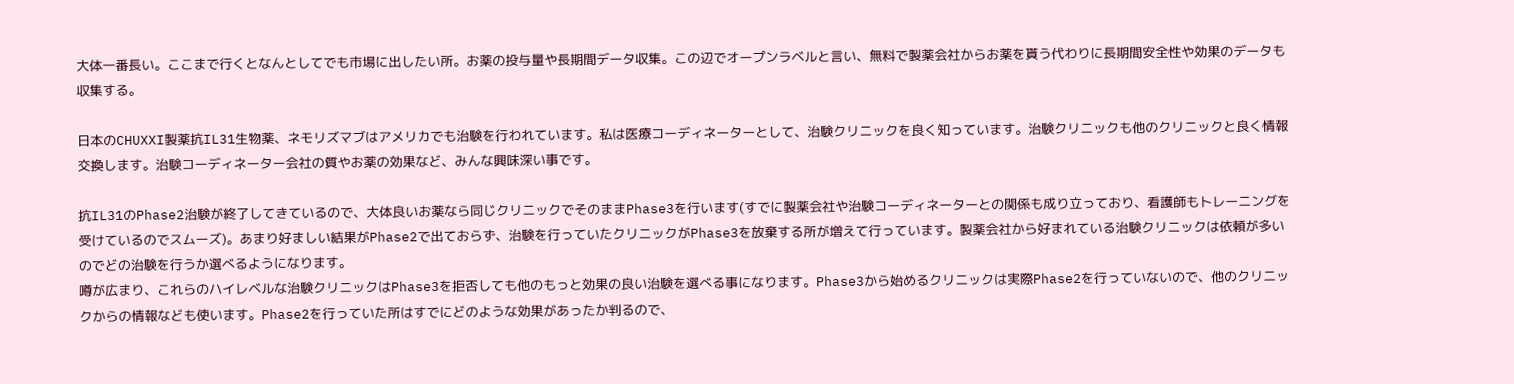大体一番長い。ここまで行くとなんとしてでも市場に出したい所。お薬の投与量や長期間データ収集。この辺でオープンラベルと言い、無料で製薬会社からお薬を貰う代わりに長期間安全性や効果のデータも収集する。

日本のCHUXXI製薬抗IL31生物薬、ネモリズマブはアメリカでも治験を行われています。私は医療コーディネーターとして、治験クリニックを良く知っています。治験クリニックも他のクリニックと良く情報交換します。治験コーディネーター会社の質やお薬の効果など、みんな興味深い事です。

抗IL31のPhase2治験が終了してきているので、大体良いお薬なら同じクリニックでそのままPhase3を行います(すでに製薬会社や治験コーディネーターとの関係も成り立っており、看護師もトレーニングを受けているのでスムーズ)。あまり好ましい結果がPhase2で出ておらず、治験を行っていたクリニックがPhase3を放棄する所が増えて行っています。製薬会社から好まれている治験クリニックは依頼が多いのでどの治験を行うか選べるようになります。
噂が広まり、これらのハイレベルな治験クリニックはPhase3を拒否しても他のもっと効果の良い治験を選べる事になります。Phase3から始めるクリニックは実際Phase2を行っていないので、他のクリニックからの情報なども使います。Phase2を行っていた所はすでにどのような効果があったか判るので、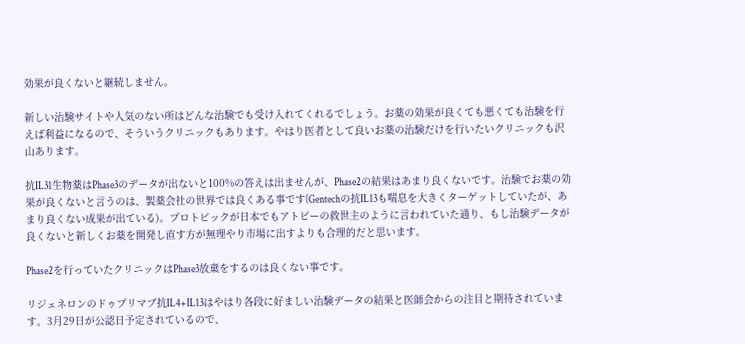効果が良くないと継続しません。

新しい治験サイトや人気のない所はどんな治験でも受け入れてくれるでしょう。お薬の効果が良くても悪くても治験を行えば利益になるので、そういうクリニックもあります。やはり医者として良いお薬の治験だけを行いたいクリニックも沢山あります。

抗IL31生物薬はPhase3のデータが出ないと100%の答えは出ませんが、Phase2の結果はあまり良くないです。治験でお薬の効果が良くないと言うのは、製薬会社の世界では良くある事です(Gentechの抗IL13も喘息を大きくターゲットしていたが、あまり良くない成果が出ている)。プロトピックが日本でもアトピーの救世主のように言われていた通り、もし治験データが良くないと新しくお薬を開発し直す方が無理やり市場に出すよりも合理的だと思います。

Phase2を行っていたクリニックはPhase3放棄をするのは良くない事です。

リジェネロンのドゥプリマブ抗IL4+IL13はやはり各段に好ましい治験データの結果と医師会からの注目と期待されています。3月29日が公認日予定されているので、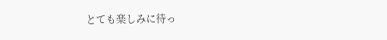とても楽しみに待っ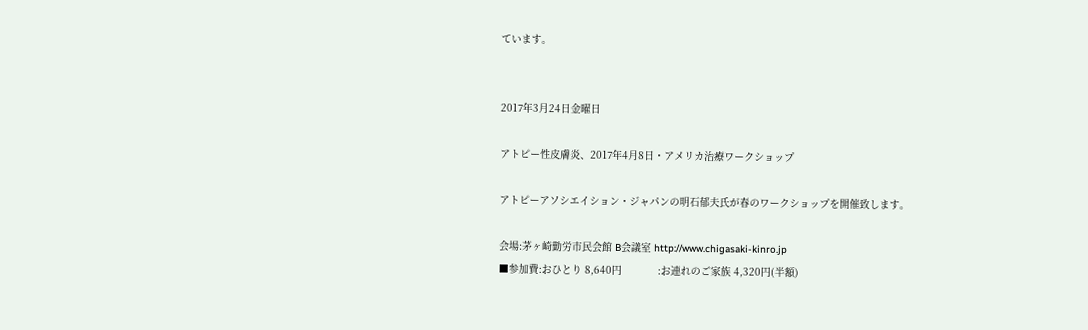ています。


2017年3月24日金曜日

アトピー性皮膚炎、2017年4月8日・アメリカ治療ワークショップ

アトピーアソシエイション・ジャパンの明石郁夫氏が春のワークショップを開催致します。

会場:茅ヶ崎勤労市民会館 B会議室 http://www.chigasaki-kinro.jp
■参加費:おひとり 8,640円            :お連れのご家族 4,320円(半額)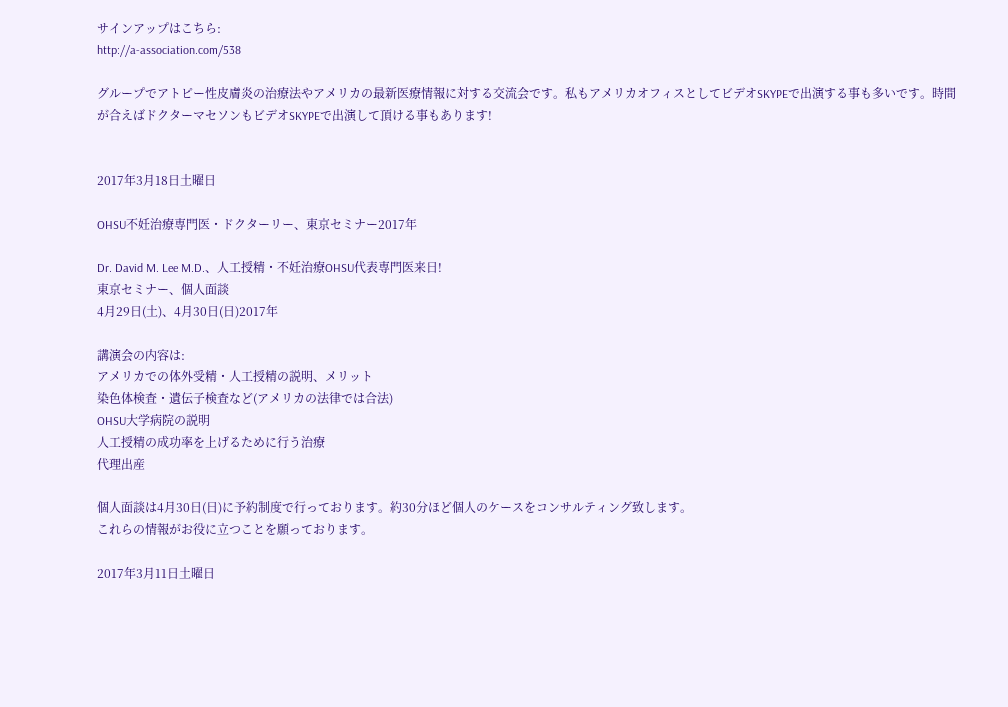サインアップはこちら:
http://a-association.com/538

グループでアトピー性皮膚炎の治療法やアメリカの最新医療情報に対する交流会です。私もアメリカオフィスとしてビデオSKYPEで出演する事も多いです。時間が合えばドクターマセソンもビデオSKYPEで出演して頂ける事もあります!


2017年3月18日土曜日

OHSU不妊治療専門医・ドクターリー、東京セミナー2017年

Dr. David M. Lee M.D.、人工授精・不妊治療OHSU代表専門医来日!
東京セミナー、個人面談
4月29日(土)、4月30日(日)2017年

講演会の内容は:
アメリカでの体外受精・人工授精の説明、メリット
染色体検査・遺伝子検査など(アメリカの法律では合法)
OHSU大学病院の説明
人工授精の成功率を上げるために行う治療
代理出産

個人面談は4月30日(日)に予約制度で行っております。約30分ほど個人のケースをコンサルティング致します。
これらの情報がお役に立つことを願っております。

2017年3月11日土曜日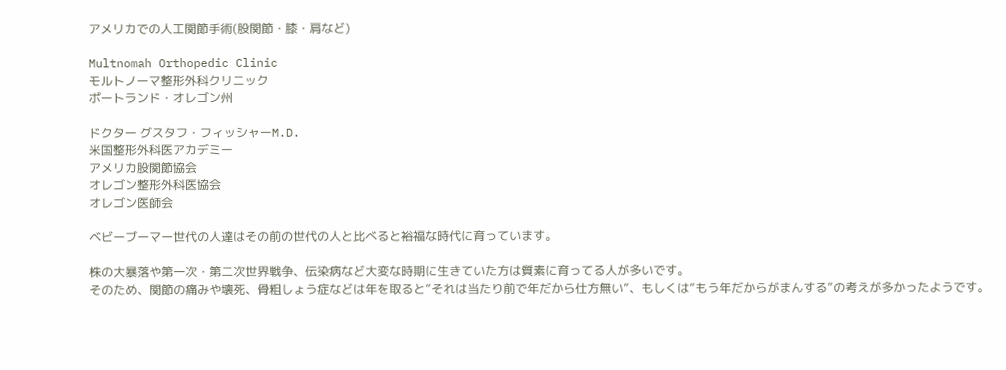アメリカでの人工関節手術(股関節・膝・肩など)

Multnomah Orthopedic Clinic
モルトノーマ整形外科クリニック
ポートランド・オレゴン州

ドクター グスタフ・フィッシャーM.D.
米国整形外科医アカデミー
アメリカ股関節協会
オレゴン整形外科医協会
オレゴン医師会

ベビーブーマー世代の人達はその前の世代の人と比べると裕福な時代に育っています。

株の大暴落や第一次・第二次世界戦争、伝染病など大変な時期に生きていた方は質素に育ってる人が多いです。
そのため、関節の痛みや壊死、骨粗しょう症などは年を取ると”それは当たり前で年だから仕方無い”、もしくは”もう年だからがまんする”の考えが多かったようです。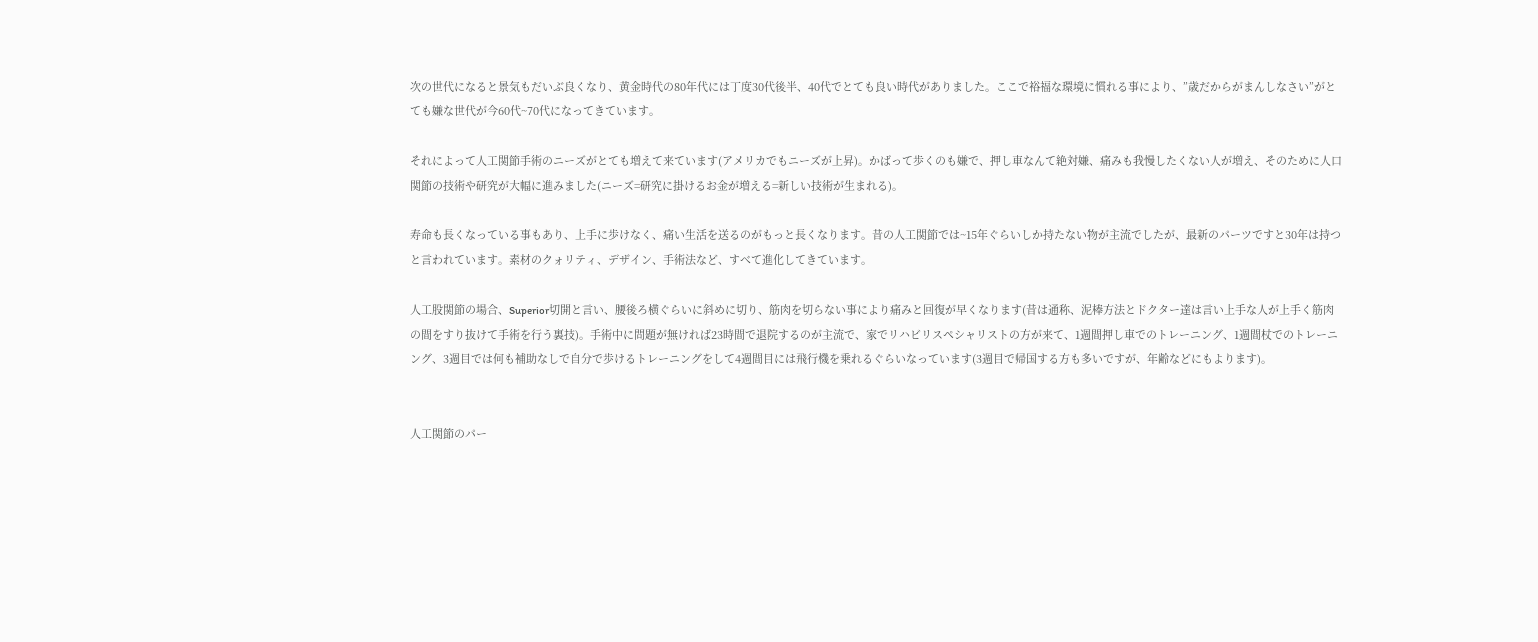次の世代になると景気もだいぶ良くなり、黄金時代の80年代には丁度30代後半、40代でとても良い時代がありました。ここで裕福な環境に慣れる事により、”歳だからがまんしなさい”がとても嫌な世代が今60代~70代になってきています。

それによって人工関節手術のニーズがとても増えて来ています(アメリカでもニーズが上昇)。かばって歩くのも嫌で、押し車なんて絶対嫌、痛みも我慢したくない人が増え、そのために人口関節の技術や研究が大幅に進みました(ニーズ=研究に掛けるお金が増える=新しい技術が生まれる)。

寿命も長くなっている事もあり、上手に歩けなく、痛い生活を送るのがもっと長くなります。昔の人工関節では~15年ぐらいしか持たない物が主流でしたが、最新のパーツですと30年は持つと言われています。素材のクォリティ、デザイン、手術法など、すべて進化してきています。

人工股関節の場合、Superior切開と言い、腰後ろ横ぐらいに斜めに切り、筋肉を切らない事により痛みと回復が早くなります(昔は通称、泥棒方法とドクター達は言い上手な人が上手く筋肉の間をすり抜けて手術を行う裏技)。手術中に問題が無ければ23時間で退院するのが主流で、家でリハビリスペシャリストの方が来て、1週間押し車でのトレーニング、1週間杖でのトレーニング、3週目では何も補助なしで自分で歩けるトレーニングをして4週間目には飛行機を乗れるぐらいなっています(3週目で帰国する方も多いですが、年齢などにもよります)。


人工関節のパー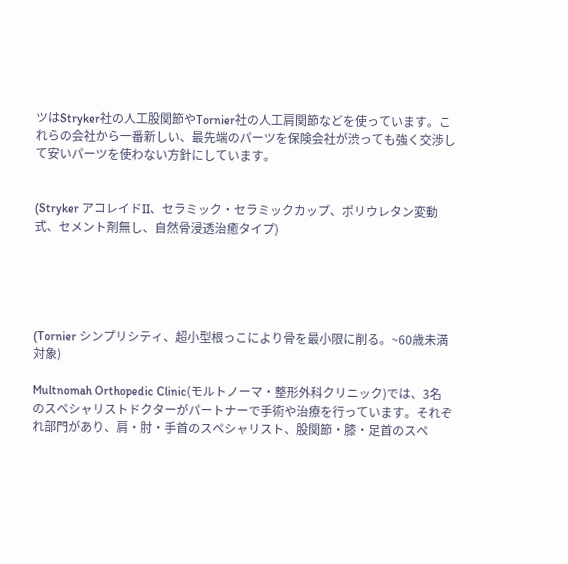ツはStryker社の人工股関節やTornier社の人工肩関節などを使っています。これらの会社から一番新しい、最先端のパーツを保険会社が渋っても強く交渉して安いパーツを使わない方針にしています。


(Stryker アコレイドII、セラミック・セラミックカップ、ポリウレタン変動式、セメント剤無し、自然骨浸透治癒タイプ)





(Tornier シンプリシティ、超小型根っこにより骨を最小限に削る。~60歳未満対象)

Multnomah Orthopedic Clinic(モルトノーマ・整形外科クリニック)では、3名のスペシャリストドクターがパートナーで手術や治療を行っています。それぞれ部門があり、肩・肘・手首のスペシャリスト、股関節・膝・足首のスペ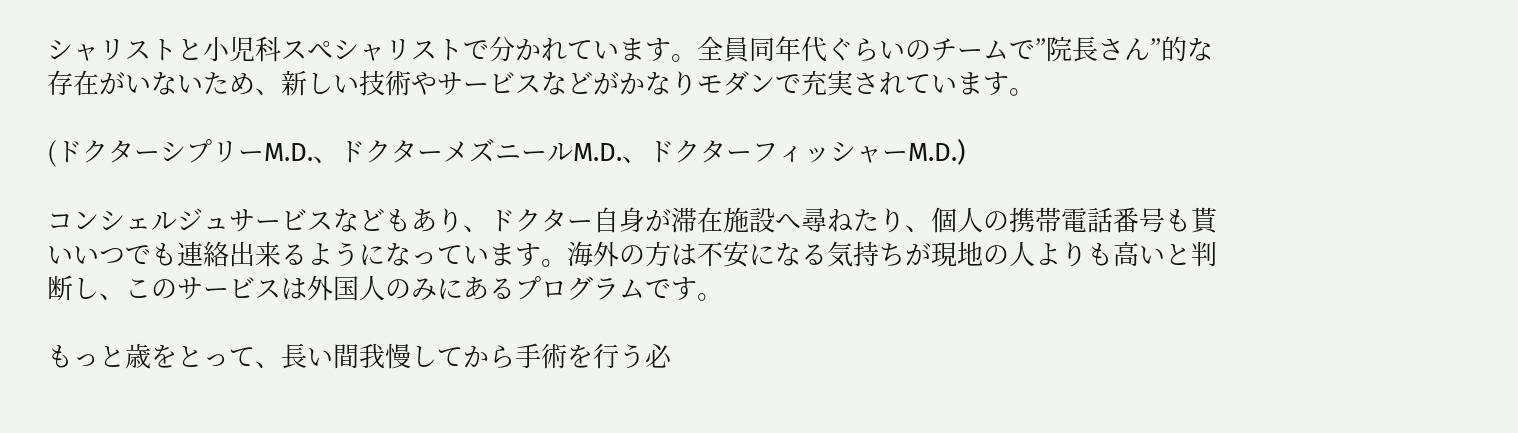シャリストと小児科スペシャリストで分かれています。全員同年代ぐらいのチームで”院長さん”的な存在がいないため、新しい技術やサービスなどがかなりモダンで充実されています。

(ドクターシプリーM.D.、ドクターメズニールM.D.、ドクターフィッシャーM.D.)

コンシェルジュサービスなどもあり、ドクター自身が滞在施設へ尋ねたり、個人の携帯電話番号も貰いいつでも連絡出来るようになっています。海外の方は不安になる気持ちが現地の人よりも高いと判断し、このサービスは外国人のみにあるプログラムです。

もっと歳をとって、長い間我慢してから手術を行う必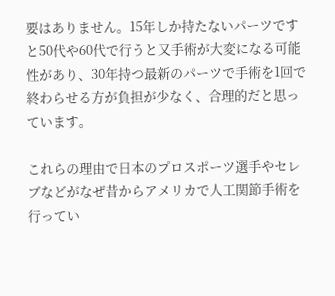要はありません。15年しか持たないパーツですと50代や60代で行うと又手術が大変になる可能性があり、30年持つ最新のパーツで手術を1回で終わらせる方が負担が少なく、合理的だと思っています。

これらの理由で日本のプロスポーツ選手やセレブなどがなぜ昔からアメリカで人工関節手術を行ってい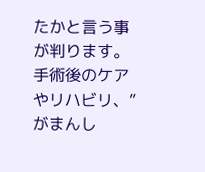たかと言う事が判ります。手術後のケアやリハビリ、”がまんし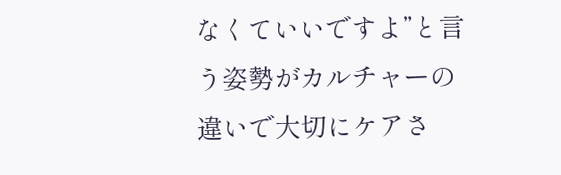なくていいですよ”と言う姿勢がカルチャーの違いで大切にケアさ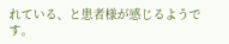れている、と患者様が感じるようです。